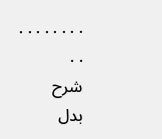. . . . . . . . . .
شرح
بدل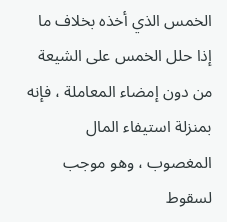الخمس الذي أخذه بخلاف ما إذا حلل الخمس على الشيعة من دون إمضاء المعاملة ، فإنه بمنزلة استيفاء المال المغصوب ، وهو موجب لسقوط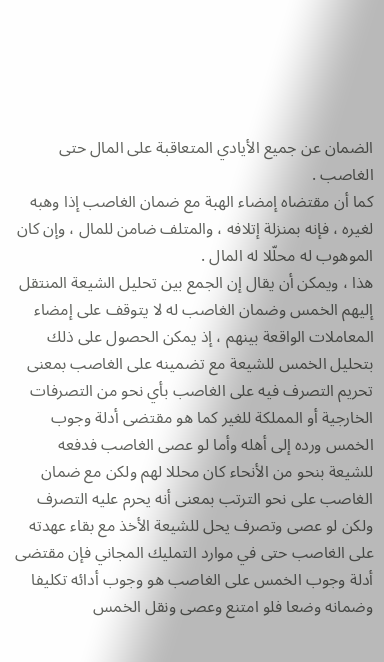الضمان عن جميع الأيادي المتعاقبة على المال حتى الغاصب .
كما أن مقتضاه إمضاء الهبة مع ضمان الغاصب إذا وهبه لغيره ، فإنه بمنزلة إتلافه ، والمتلف ضامن للمال ، وإن كان الموهوب له محلّلا له المال .
هذا ، ويمكن أن يقال إن الجمع بين تحليل الشيعة المنتقل إليهم الخمس وضمان الغاصب له لا يتوقف على إمضاء المعاملات الواقعة بينهم ، إذ يمكن الحصول على ذلك بتحليل الخمس للشيعة مع تضمينه على الغاصب بمعنى تحريم التصرف فيه على الغاصب بأي نحو من التصرفات الخارجية أو المملكة للغير كما هو مقتضى أدلة وجوب الخمس ورده إلى أهله وأما لو عصى الغاصب فدفعه للشيعة بنحو من الأنحاء كان محللا لهم ولكن مع ضمان الغاصب على نحو الترتب بمعنى أنه يحرم عليه التصرف ولكن لو عصى وتصرف يحل للشيعة الأخذ مع بقاء عهدته على الغاصب حتى في موارد التمليك المجاني فإن مقتضى أدلة وجوب الخمس على الغاصب هو وجوب أدائه تكليفا وضمانه وضعا فلو امتنع وعصى ونقل الخمس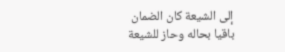إلى الشيعة كان الضمان باقيا بحاله وحاز للشيعة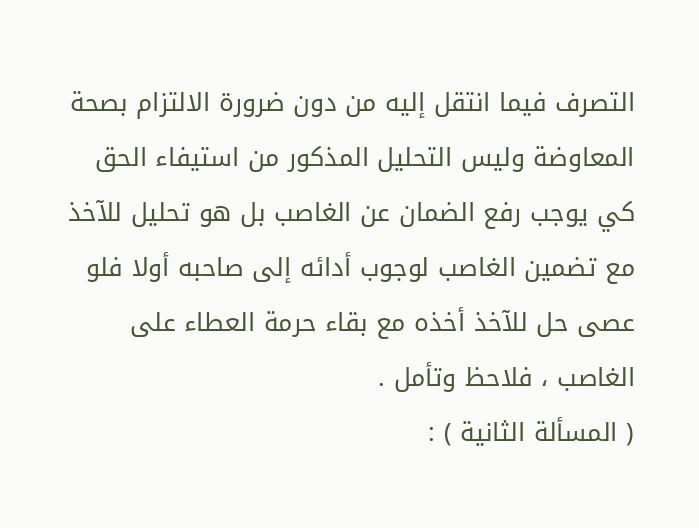التصرف فيما انتقل إليه من دون ضرورة الالتزام بصحة المعاوضة وليس التحليل المذكور من استيفاء الحق كي يوجب رفع الضمان عن الغاصب بل هو تحليل للآخذ مع تضمين الغاصب لوجوب أدائه إلى صاحبه أولا فلو عصى حل للآخذ أخذه مع بقاء حرمة العطاء على الغاصب ، فلاحظ وتأمل .
( المسألة الثانية ) :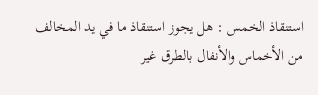استنقاذ الخمس : هل يجوز استنقاذ ما في يد المخالف من الأخماس والأنفال بالطرق غير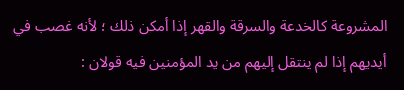المشروعة كالخدعة والسرقة والقهر إذا أمكن ذلك ؛ لأنه غصب في أيديهم إذا لم ينتقل إليهم من يد المؤمنين فيه قولان :